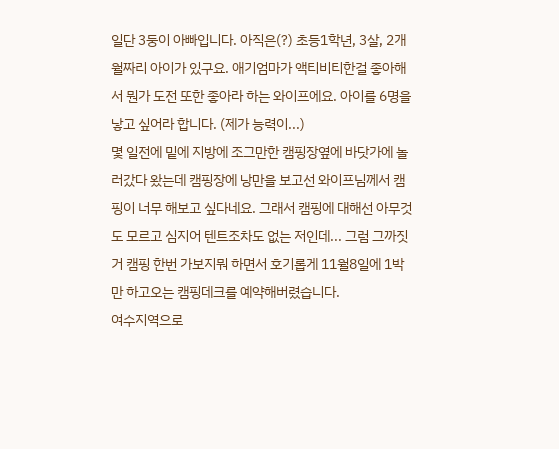일단 3둥이 아빠입니다. 아직은(?) 초등1학년, 3살, 2개월짜리 아이가 있구요. 애기엄마가 액티비티한걸 좋아해서 뭔가 도전 또한 좋아라 하는 와이프에요. 아이를 6명을 낳고 싶어라 합니다. (제가 능력이...)
몇 일전에 밑에 지방에 조그만한 캠핑장옆에 바닷가에 놀러갔다 왔는데 캠핑장에 낭만을 보고선 와이프님께서 캠핑이 너무 해보고 싶다네요. 그래서 캠핑에 대해선 아무것도 모르고 심지어 텐트조차도 없는 저인데... 그럼 그까짓거 캠핑 한번 가보지뭐 하면서 호기롭게 11월8일에 1박만 하고오는 캠핑데크를 예약해버렸습니다.
여수지역으로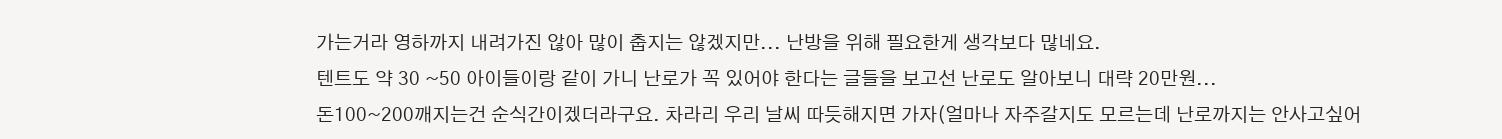가는거라 영하까지 내려가진 않아 많이 춥지는 않겠지만... 난방을 위해 필요한게 생각보다 많네요.
텐트도 약 30 ~50 아이들이랑 같이 가니 난로가 꼭 있어야 한다는 글들을 보고선 난로도 알아보니 대략 20만원...
돈100~200깨지는건 순식간이겠더라구요. 차라리 우리 날씨 따듯해지면 가자(얼마나 자주갈지도 모르는데 난로까지는 안사고싶어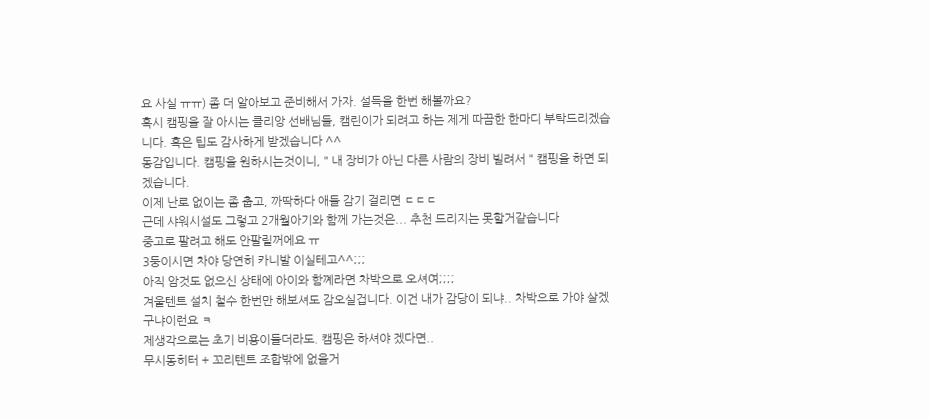요 사실 ㅠㅠ) 좀 더 알아보고 준비해서 가자. 설득을 한번 해볼까요?
혹시 캠핑을 잘 아시는 클리앙 선배님들, 캠린이가 되려고 하는 제게 따끔한 한마디 부탁드리겠습니다. 혹은 팁도 감사하게 받겠습니다 ^^
동감입니다. 캠핑을 원하시는것이니, " 내 장비가 아닌 다른 사람의 장비 빌려서 " 캠핑을 하면 되겠습니다.
이제 난로 없이는 좀 춥고, 까딱하다 애들 감기 걸리면 ㄷㄷㄷ
근데 샤워시설도 그렇고 2개월아기와 함께 가는것은... 추천 드리지는 못할거같습니다
중고로 팔려고 해도 안팔릴꺼에요 ㅠ
3둥이시면 차야 당연히 카니발 이실테고^^;;;
아직 암것도 없으신 상태에 아이와 함꼐라면 차박으로 오셔여;;;;
겨울텐트 설치 철수 한번만 해보셔도 감오실겁니다. 이건 내가 감당이 되냐.. 차박으로 가야 살겠구냐이런요 ㅋ
제생각으로는 초기 비용이들더라도. 캠핑은 하셔야 겠다면..
무시동히터 + 꼬리텐트 조합밖에 없을거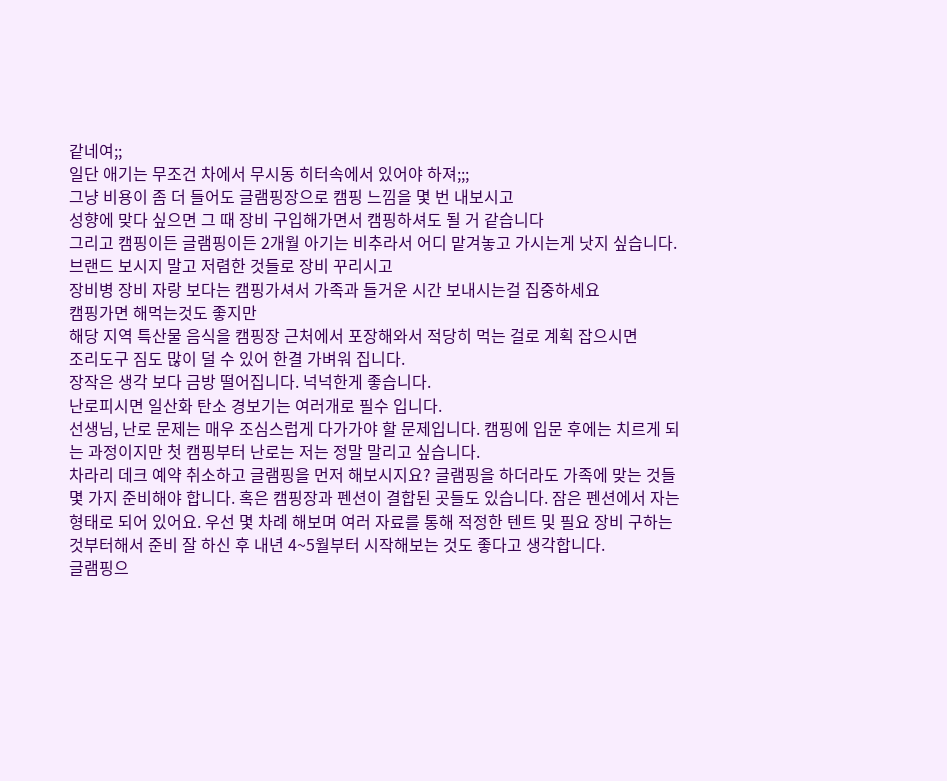같네여;;
일단 애기는 무조건 차에서 무시동 히터속에서 있어야 하져;;;
그냥 비용이 좀 더 들어도 글램핑장으로 캠핑 느낌을 몇 번 내보시고
성향에 맞다 싶으면 그 때 장비 구입해가면서 캠핑하셔도 될 거 같습니다
그리고 캠핑이든 글램핑이든 2개월 아기는 비추라서 어디 맡겨놓고 가시는게 낫지 싶습니다.
브랜드 보시지 말고 저렴한 것들로 장비 꾸리시고
장비병 장비 자랑 보다는 캠핑가셔서 가족과 들거운 시간 보내시는걸 집중하세요
캠핑가면 해먹는것도 좋지만
해당 지역 특산물 음식을 캠핑장 근처에서 포장해와서 적당히 먹는 걸로 계획 잡으시면
조리도구 짐도 많이 덜 수 있어 한결 가벼워 집니다.
장작은 생각 보다 금방 떨어집니다. 넉넉한게 좋습니다.
난로피시면 일산화 탄소 경보기는 여러개로 필수 입니다.
선생님, 난로 문제는 매우 조심스럽게 다가가야 할 문제입니다. 캠핑에 입문 후에는 치르게 되는 과정이지만 첫 캠핑부터 난로는 저는 정말 말리고 싶습니다.
차라리 데크 예약 취소하고 글램핑을 먼저 해보시지요? 글램핑을 하더라도 가족에 맞는 것들 몇 가지 준비해야 합니다. 혹은 캠핑장과 펜션이 결합된 곳들도 있습니다. 잠은 펜션에서 자는 형태로 되어 있어요. 우선 몇 차례 해보며 여러 자료를 통해 적정한 텐트 및 필요 장비 구하는 것부터해서 준비 잘 하신 후 내년 4~5월부터 시작해보는 것도 좋다고 생각합니다.
글램핑으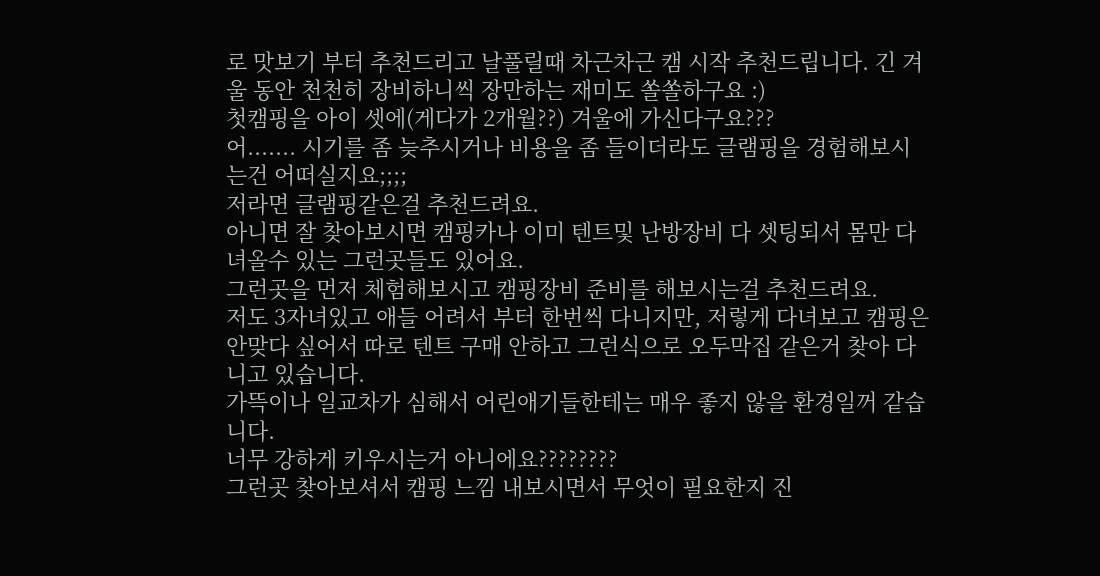로 맛보기 부터 추천드리고 날풀릴때 차근차근 캠 시작 추천드립니다. 긴 겨울 동안 천천히 장비하니씩 장만하는 재미도 쏠쏠하구요 :)
첫캠핑을 아이 셋에(게다가 2개월??) 겨울에 가신다구요???
어....... 시기를 좀 늦추시거나 비용을 좀 들이더라도 글램핑을 경험해보시는건 어떠실지요;;;;
저라면 글램핑같은걸 추천드려요.
아니면 잘 찾아보시면 캠핑카나 이미 텐트및 난방장비 다 셋팅되서 몸만 다녀올수 있는 그런곳들도 있어요.
그런곳을 먼저 체험해보시고 캠핑장비 준비를 해보시는걸 추천드려요.
저도 3자녀있고 애들 어려서 부터 한번씩 다니지만, 저렇게 다녀보고 캠핑은 안맞다 싶어서 따로 텐트 구매 안하고 그런식으로 오두막집 같은거 찾아 다니고 있습니다.
가뜩이나 일교차가 심해서 어린애기들한테는 매우 좋지 않을 환경일꺼 같습니다.
너무 강하게 키우시는거 아니에요????????
그런곳 찾아보셔서 캠핑 느낌 내보시면서 무엇이 필요한지 진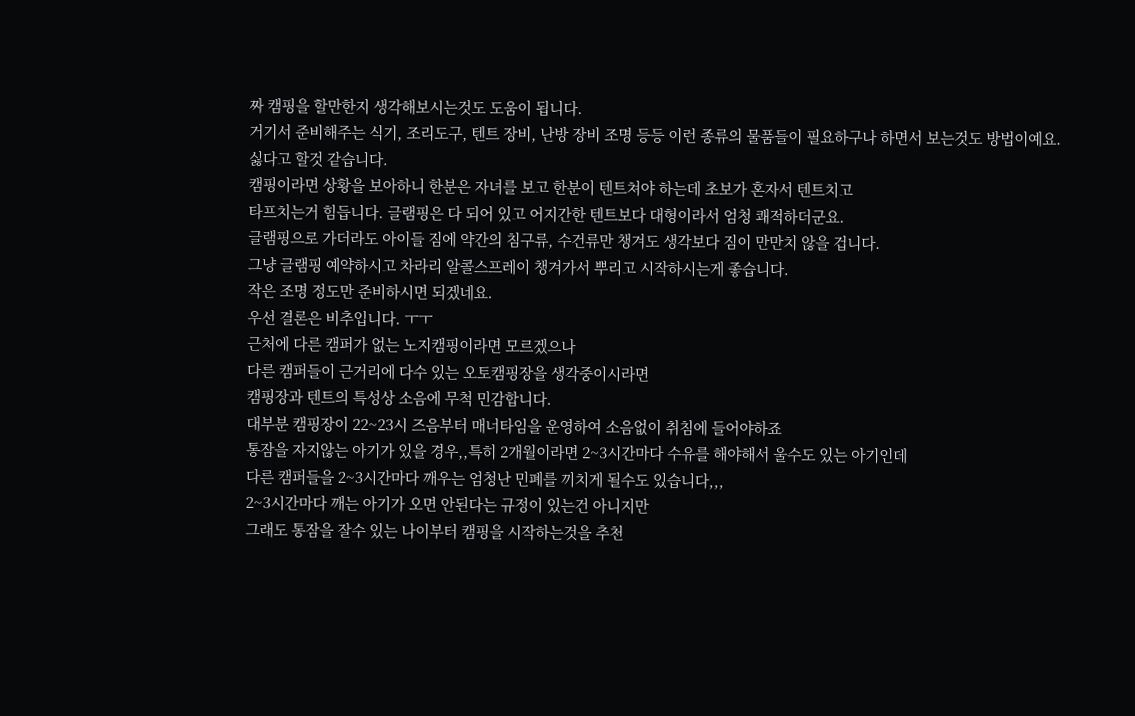짜 캠핑을 할만한지 생각해보시는것도 도움이 됩니다.
거기서 준비해주는 식기, 조리도구, 텐트 장비, 난방 장비 조명 등등 이런 종류의 물품들이 필요하구나 하면서 보는것도 방법이예요.
싫다고 할것 같습니다.
캠핑이라면 상황을 보아하니 한분은 자녀를 보고 한분이 텐트쳐야 하는데 초보가 혼자서 텐트치고
타프치는거 힘듭니다. 글램핑은 다 되어 있고 어지간한 텐트보다 대형이라서 엄청 쾌적하더군요.
글램핑으로 가더라도 아이들 짐에 약간의 침구류, 수건류만 챙겨도 생각보다 짐이 만만치 않을 겁니다.
그냥 글램핑 예약하시고 차라리 알콜스프레이 챙겨가서 뿌리고 시작하시는게 좋습니다.
작은 조명 정도만 준비하시면 되겠네요.
우선 결론은 비추입니다. ㅜㅜ
근처에 다른 캠퍼가 없는 노지캠핑이라면 모르겠으나
다른 캠퍼들이 근거리에 다수 있는 오토캠핑장을 생각중이시라면
캠핑장과 텐트의 특성상 소음에 무척 민감합니다.
대부분 캠핑장이 22~23시 즈음부터 매너타임을 운영하여 소음없이 취침에 들어야하죠
통잠을 자지않는 아기가 있을 경우,,특히 2개월이라면 2~3시간마다 수유를 해야해서 울수도 있는 아기인데
다른 캠퍼들을 2~3시간마다 깨우는 엄청난 민폐를 끼치게 될수도 있습니다,,,
2~3시간마다 깨는 아기가 오면 안된다는 규정이 있는건 아니지만
그래도 통잠을 잘수 있는 나이부터 캠핑을 시작하는것을 추천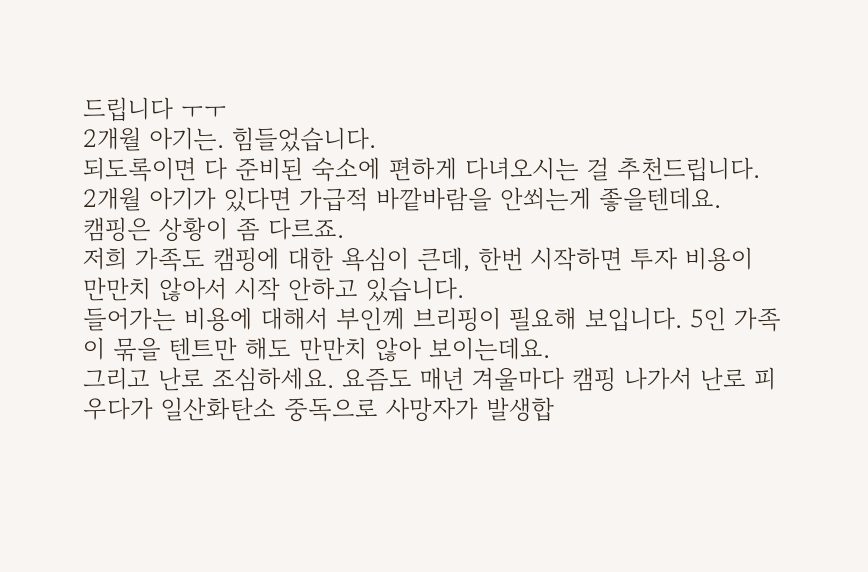드립니다 ㅜㅜ
2개월 아기는. 힘들었습니다.
되도록이면 다 준비된 숙소에 편하게 다녀오시는 걸 추천드립니다.
2개월 아기가 있다면 가급적 바깥바람을 안쐬는게 좋을텐데요.
캠핑은 상황이 좀 다르죠.
저희 가족도 캠핑에 대한 욕심이 큰데, 한번 시작하면 투자 비용이 만만치 않아서 시작 안하고 있습니다.
들어가는 비용에 대해서 부인께 브리핑이 필요해 보입니다. 5인 가족이 묶을 텐트만 해도 만만치 않아 보이는데요.
그리고 난로 조심하세요. 요즘도 매년 겨울마다 캠핑 나가서 난로 피우다가 일산화탄소 중독으로 사망자가 발생합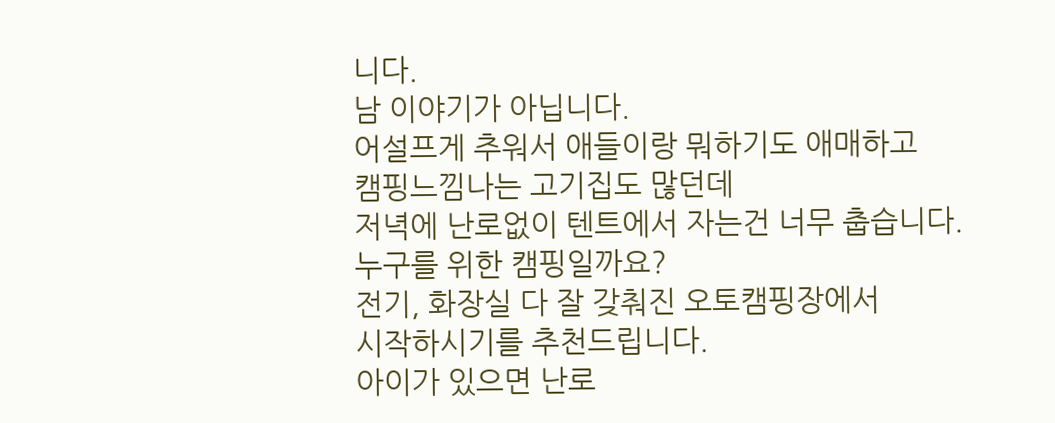니다.
남 이야기가 아닙니다.
어설프게 추워서 애들이랑 뭐하기도 애매하고
캠핑느낌나는 고기집도 많던데
저녁에 난로없이 텐트에서 자는건 너무 춥습니다.
누구를 위한 캠핑일까요?
전기, 화장실 다 잘 갖춰진 오토캠핑장에서
시작하시기를 추천드립니다.
아이가 있으면 난로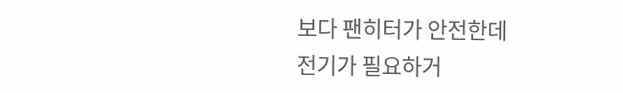보다 팬히터가 안전한데
전기가 필요하거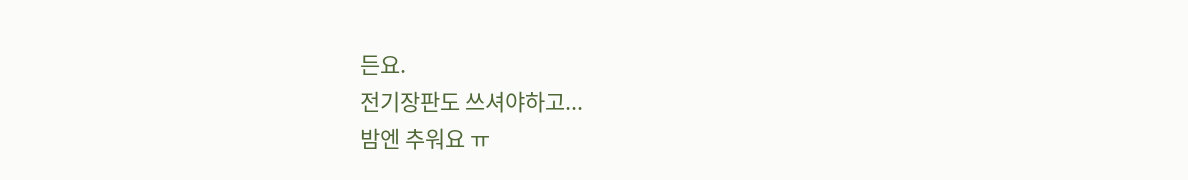든요.
전기장판도 쓰셔야하고...
밤엔 추워요 ㅠ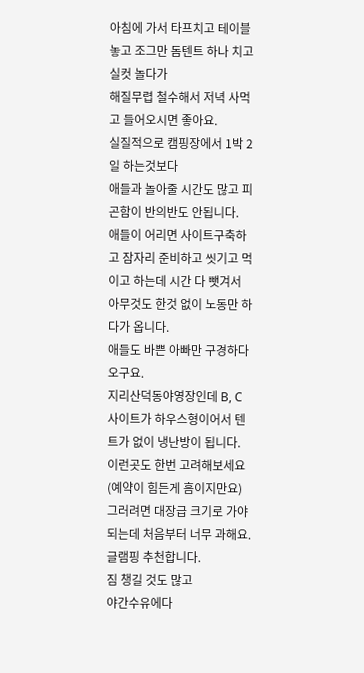아침에 가서 타프치고 테이블 놓고 조그만 돔텐트 하나 치고 실컷 놀다가
해질무렵 철수해서 저녁 사먹고 들어오시면 좋아요.
실질적으로 캠핑장에서 1박 2일 하는것보다
애들과 놀아줄 시간도 많고 피곤함이 반의반도 안됩니다.
애들이 어리면 사이트구축하고 잠자리 준비하고 씻기고 먹이고 하는데 시간 다 뺏겨서
아무것도 한것 없이 노동만 하다가 옵니다.
애들도 바쁜 아빠만 구경하다 오구요.
지리산덕동야영장인데 B, C 사이트가 하우스형이어서 텐트가 없이 냉난방이 됩니다.
이런곳도 한번 고려해보세요(예약이 힘든게 흠이지만요)
그러려면 대장급 크기로 가야되는데 처음부터 너무 과해요.
글램핑 추천합니다.
짐 챙길 것도 많고
야간수유에다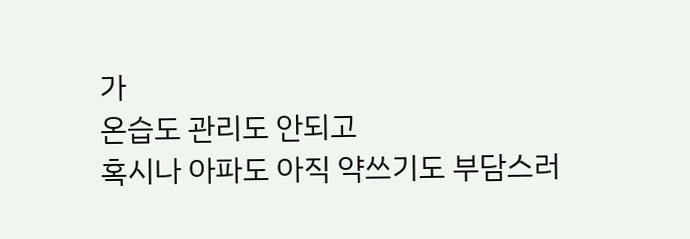가
온습도 관리도 안되고
혹시나 아파도 아직 약쓰기도 부담스러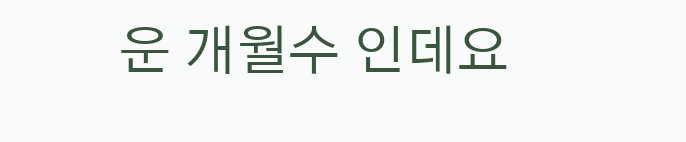운 개월수 인데요